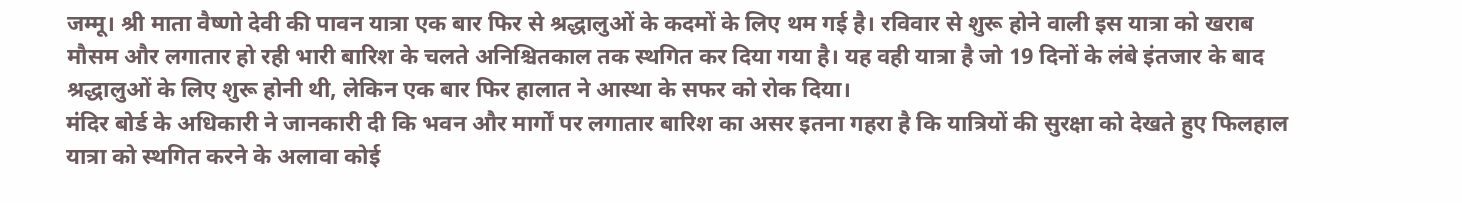जम्मू। श्री माता वैष्णो देवी की पावन यात्रा एक बार फिर से श्रद्धालुओं के कदमों के लिए थम गई है। रविवार से शुरू होने वाली इस यात्रा को खराब मौसम और लगातार हो रही भारी बारिश के चलते अनिश्चितकाल तक स्थगित कर दिया गया है। यह वही यात्रा है जो 19 दिनों के लंबे इंतजार के बाद श्रद्धालुओं के लिए शुरू होनी थी, लेकिन एक बार फिर हालात ने आस्था के सफर को रोक दिया।
मंदिर बोर्ड के अधिकारी ने जानकारी दी कि भवन और मार्गों पर लगातार बारिश का असर इतना गहरा है कि यात्रियों की सुरक्षा को देखते हुए फिलहाल यात्रा को स्थगित करने के अलावा कोई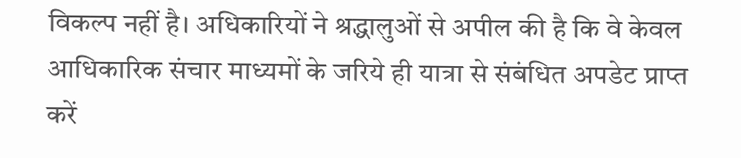विकल्प नहीं है। अधिकारियों ने श्रद्धालुओं से अपील की है कि वे केवल आधिकारिक संचार माध्यमों के जरिये ही यात्रा से संबंधित अपडेट प्राप्त करें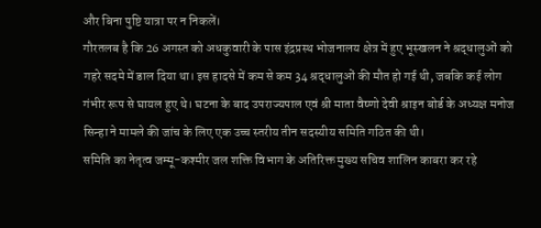और बिना पुष्टि यात्रा पर न निकलें।
गौरतलब है कि 26 अगस्त को अधकुवारी के पास इंद्रप्रस्थ भोजनालय क्षेत्र में हुए भूस्खलन ने श्रद्धालुओं को गहरे सदमे में डाल दिया था। इस हादसे में कम से कम 34 श्रद्धालुओं की मौत हो गई थी, जबकि कई लोग गंभीर रूप से घायल हुए थे। घटना के बाद उपराज्यपाल एवं श्री माता वैष्णो देवी श्राइन बोर्ड के अध्यक्ष मनोज सिन्हा ने मामले की जांच के लिए एक उच्च स्तरीय तीन सदस्यीय समिति गठित की थी।
समिति का नेतृत्व जम्मू-कश्मीर जल शक्ति विभाग के अतिरिक्त मुख्य सचिव शालिन काबरा कर रहे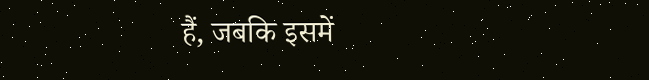हैं, जबकि इसमें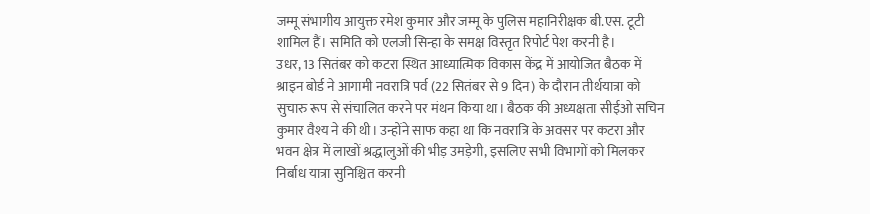जम्मू संभागीय आयुक्त रमेश कुमार और जम्मू के पुलिस महानिरीक्षक बी.एस. टूटी शामिल हैं। समिति को एलजी सिन्हा के समक्ष विस्तृत रिपोर्ट पेश करनी है।
उधर, 13 सितंबर को कटरा स्थित आध्यात्मिक विकास केंद्र में आयोजित बैठक में श्राइन बोर्ड ने आगामी नवरात्रि पर्व (22 सितंबर से 9 दिन) के दौरान तीर्थयात्रा को सुचारु रूप से संचालित करने पर मंथन किया था। बैठक की अध्यक्षता सीईओ सचिन कुमार वैश्य ने की थी। उन्होंने साफ कहा था कि नवरात्रि के अवसर पर कटरा और भवन क्षेत्र में लाखों श्रद्धालुओं की भीड़ उमड़ेगी, इसलिए सभी विभागों को मिलकर निर्बाध यात्रा सुनिश्चित करनी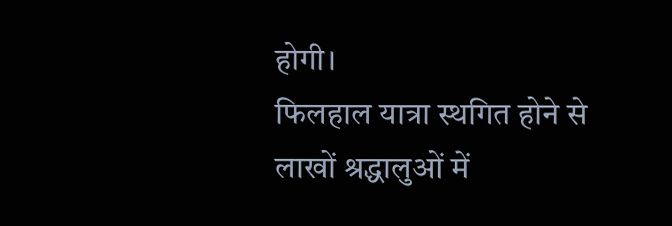होगी।
फिलहाल यात्रा स्थगित होने से लाखों श्रद्धालुओं में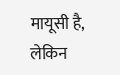मायूसी है, लेकिन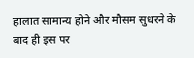हालात सामान्य होने और मौसम सुधरने के बाद ही इस पर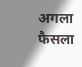अगला फैसला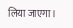लिया जाएगा।